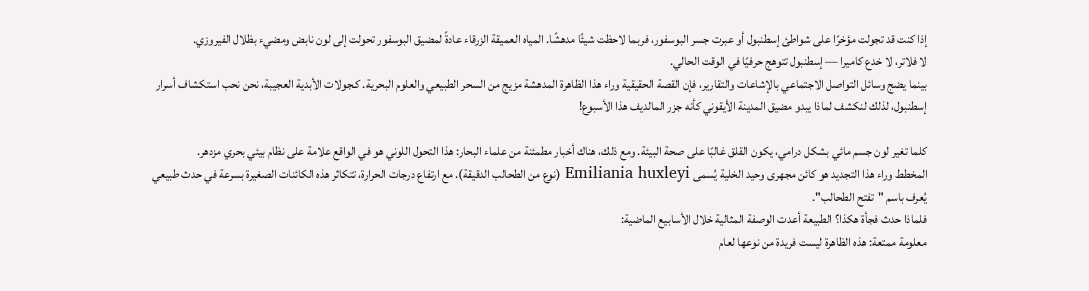إذا كنت قد تجولت مؤخرًا على شواطئ إسطنبول أو عبرت جسر البوسفور، فربما لاحظت شيئًا مدهشًا. المياه العميقة الزرقاء عادةً لمضيق البوسفور تحولت إلى لون نابض ومضيء بظلال الفيروزي.
لا فلاتر، لا خدع كاميرا — إسطنبول تتوهج حرفيًا في الوقت الحالي.
بينما يضج وسائل التواصل الاجتماعي بالإشاعات والتقارير، فإن القصة الحقيقية وراء هذا الظاهرة المدهشة مزيج من السحر الطبيعي والعلوم البحرية. كـجولات الأبدية العجيبة، نحن نحب استكشاف أسرار إسطنبول، لذلك لنكشف لماذا يبدو مضيق المدينة الأيقوني كأنه جزر المالديف هذا الأسبوع!

كلما تغير لون جسم مائي بشكل درامي، يكون القلق غالبًا على صحة البيئة. ومع ذلك، هناك أخبار مطمئنة من علماء البحار: هذا التحول اللوني هو في الواقع علامة على نظام بيئي بحري مزدهر.
المخطط وراء هذا التجديد هو كائن مجهرى وحيد الخلية يُسمى Emiliania huxleyi (نوع من الطحالب الدقيقة). مع ارتفاع درجات الحرارة، تتكاثر هذه الكائنات الصغيرة بسرعة في حدث طبيعي يُعرف باسم "تفتح الطحالب".
فلماذا حدث فجأة هكذا؟ الطبيعة أعدت الوصفة المثالية خلال الأسابيع الماضية:
معلومة ممتعة: هذه الظاهرة ليست فريدة من نوعها لعام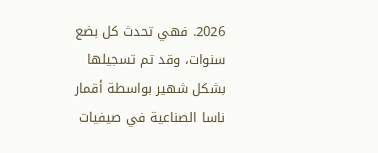2026. فهي تحدث كل بضع سنوات، وقد تم تسجيلها بشكل شهير بواسطة أقمار ناسا الصناعية في صيفيات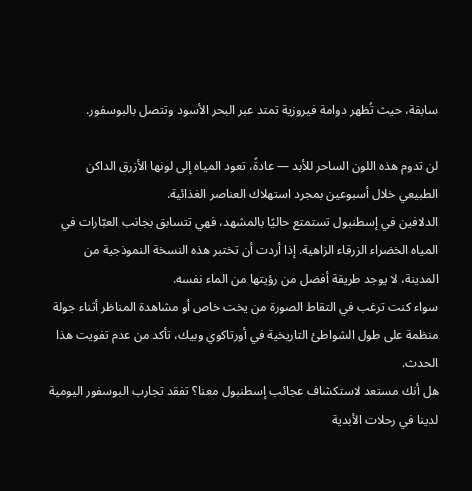سابقة، حيث تُظهر دوامة فيروزية تمتد عبر البحر الأسود وتتصل بالبوسفور.

لن تدوم هذه اللون الساحر للأبد — عادةً، تعود المياه إلى لونها الأزرق الداكن الطبيعي خلال أسبوعين بمجرد استهلاك العناصر الغذائية.
الدلافين في إسطنبول تستمتع حاليًا بالمشهد، فهي تتسابق بجانب العبّارات في المياه الخضراء الزرقاء الزاهية. إذا أردت أن تختبر هذه النسخة النموذجية من المدينة، لا يوجد طريقة أفضل من رؤيتها من الماء نفسه.
سواء كنت ترغب في التقاط الصورة من يخت خاص أو مشاهدة المناظر أثناء جولة منظمة على طول الشواطئ التاريخية في أورتاكوي وبيك، تأكد من عدم تفويت هذا الحدث.
هل أنك مستعد لاستكشاف عجائب إسطنبول معنا؟ تفقد تجارب البوسفور اليومية لدينا في رحلات الأبدية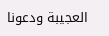العجيبة ودعونا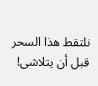نلتقط هذا السحر قبل أن يتلاشى!